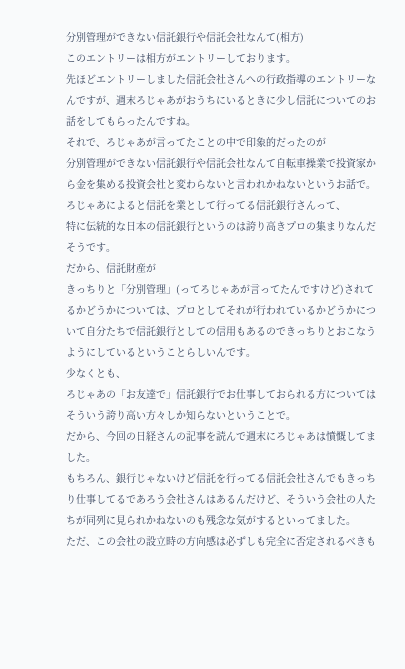分別管理ができない信託銀行や信託会社なんて(相方)
このエントリーは相方がエントリーしております。
先ほどエントリーしました信託会社さんへの行政指導のエントリーなんですが、週末ろじゃあがおうちにいるときに少し信託についてのお話をしてもらったんですね。
それで、ろじゃあが言ってたことの中で印象的だったのが
分別管理ができない信託銀行や信託会社なんて自転車操業で投資家から金を集める投資会社と変わらないと言われかねないというお話で。
ろじゃあによると信託を業として行ってる信託銀行さんって、
特に伝統的な日本の信託銀行というのは誇り高きプロの集まりなんだそうです。
だから、信託財産が
きっちりと「分別管理」(ってろじゃあが言ってたんですけど)されてるかどうかについては、プロとしてそれが行われているかどうかについて自分たちで信託銀行としての信用もあるのできっちりとおこなうようにしているということらしいんです。
少なくとも、
ろじゃあの「お友達で」信託銀行でお仕事しておられる方についてはそういう誇り高い方々しか知らないということで。
だから、今回の日経さんの記事を読んで週末にろじゃあは憤慨してました。
もちろん、銀行じゃないけど信託を行ってる信託会社さんでもきっちり仕事してるであろう会社さんはあるんだけど、そういう会社の人たちが同列に見られかねないのも残念な気がするといってました。
ただ、この会社の設立時の方向感は必ずしも完全に否定されるべきも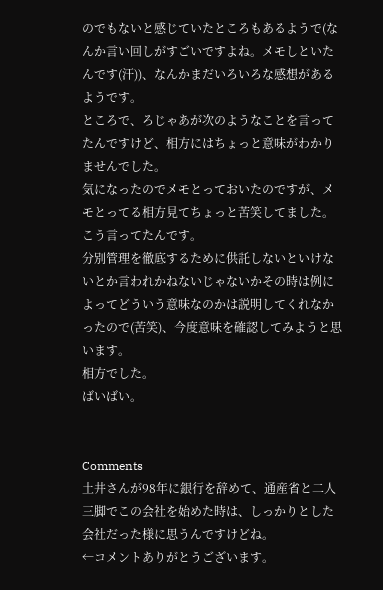のでもないと感じていたところもあるようで(なんか言い回しがすごいですよね。メモしといたんです(汗))、なんかまだいろいろな感想があるようです。
ところで、ろじゃあが次のようなことを言ってたんですけど、相方にはちょっと意味がわかりませんでした。
気になったのでメモとっておいたのですが、メモとってる相方見てちょっと苦笑してました。
こう言ってたんです。
分別管理を徹底するために供託しないといけないとか言われかねないじゃないかその時は例によってどういう意味なのかは説明してくれなかったので(苦笑)、今度意味を確認してみようと思います。
相方でした。
ばいばい。


Comments
土井さんが98年に銀行を辞めて、通産省と二人三脚でこの会社を始めた時は、しっかりとした会社だった様に思うんですけどね。
←コメントありがとうございます。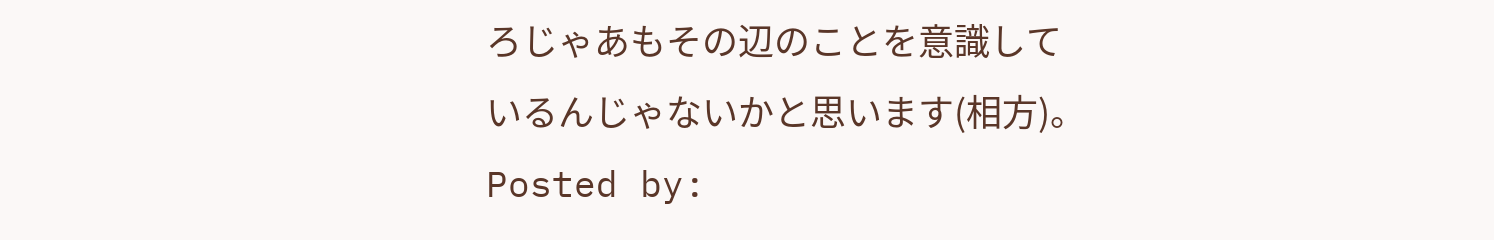ろじゃあもその辺のことを意識しているんじゃないかと思います(相方)。
Posted by: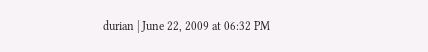durian | June 22, 2009 at 06:32 PM